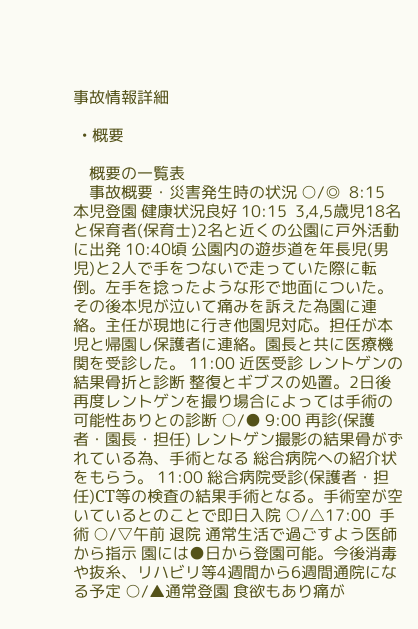事故情報詳細

  • 概要

    概要の一覧表
    事故概要・災害発生時の状況 ○/◎  8:15  本児登園 健康状況良好 10:15  3,4,5歳児18名と保育者(保育士)2名と近くの公園に戸外活動に出発 10:40頃 公園内の遊歩道を年長児(男児)と2人で手をつないで走っていた際に転倒。左手を捻ったような形で地面についた。その後本児が泣いて痛みを訴えた為園に連絡。主任が現地に行き他園児対応。担任が本児と帰園し保護者に連絡。園長と共に医療機関を受診した。 11:00 近医受診 レントゲンの結果骨折と診断 整復とギブスの処置。2日後再度レントゲンを撮り場合によっては手術の可能性ありとの診断 ○/● 9:00 再診(保護者・園長・担任) レントゲン撮影の結果骨がずれている為、手術となる 総合病院への紹介状をもらう。 11:00 総合病院受診(保護者・担任)CT等の検査の結果手術となる。手術室が空いているとのことで即日入院 ○/△17:00  手術 ○/▽午前 退院 通常生活で過ごすよう医師から指示 園には●日から登園可能。今後消毒や抜糸、リハビリ等4週間から6週間通院になる予定 ○/▲通常登園 食欲もあり痛が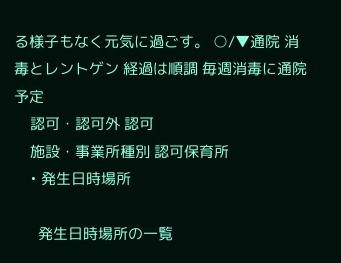る様子もなく元気に過ごす。 ○/▼通院 消毒とレントゲン 経過は順調 毎週消毒に通院予定
    認可・認可外 認可
    施設・事業所種別 認可保育所
    • 発生日時場所

      発生日時場所の一覧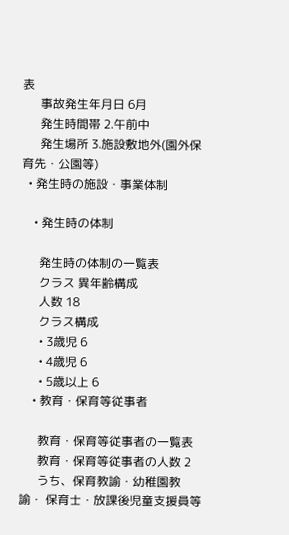表
      事故発生年月日 6月
      発生時間帯 2.午前中
      発生場所 3.施設敷地外(園外保育先・公園等)
  • 発生時の施設・事業体制

    • 発生時の体制

      発生時の体制の一覧表
      クラス 異年齢構成
      人数 18
      クラス構成
      • 3歳児 6
      • 4歳児 6
      • 5歳以上 6
    • 教育・保育等従事者

      教育・保育等従事者の一覧表
      教育・保育等従事者の人数 2
      うち、保育教諭・幼稚園教諭・ 保育士・放課後児童支援員等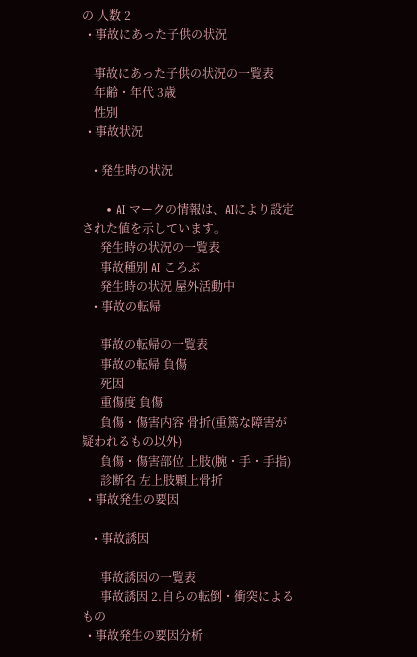の 人数 2
  • 事故にあった子供の状況

    事故にあった子供の状況の一覧表
    年齢・年代 3歳
    性別
  • 事故状況

    • 発生時の状況

      • AI マークの情報は、AIにより設定された値を示しています。
      発生時の状況の一覧表
      事故種別 AI ころぶ
      発生時の状況 屋外活動中
    • 事故の転帰

      事故の転帰の一覧表
      事故の転帰 負傷
      死因
      重傷度 負傷
      負傷・傷害内容 骨折(重篤な障害が疑われるもの以外)
      負傷・傷害部位 上肢(腕・手・手指)
      診断名 左上肢顆上骨折
  • 事故発生の要因

    • 事故誘因

      事故誘因の一覧表
      事故誘因 2.自らの転倒・衝突によるもの
  • 事故発生の要因分析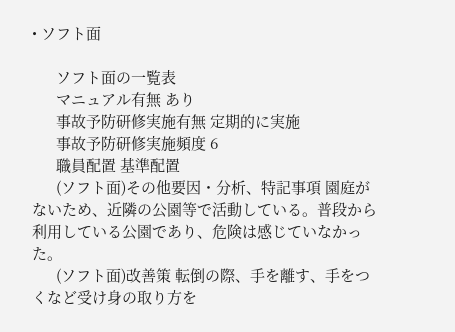• ソフト面

      ソフト面の一覧表
      マニュアル有無 あり
      事故予防研修実施有無 定期的に実施
      事故予防研修実施頻度 6
      職員配置 基準配置
      (ソフト面)その他要因・分析、特記事項 園庭がないため、近隣の公園等で活動している。普段から利用している公園であり、危険は感じていなかった。
      (ソフト面)改善策 転倒の際、手を離す、手をつくなど受け身の取り方を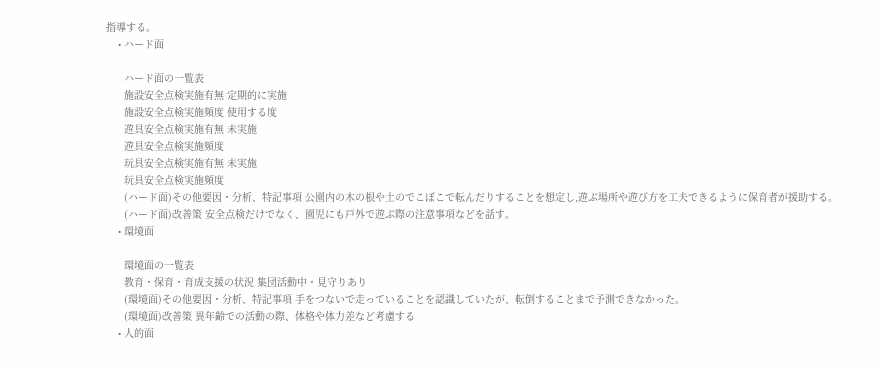指導する。
    • ハード面

      ハード面の一覧表
      施設安全点検実施有無 定期的に実施
      施設安全点検実施頻度 使用する度
      遊具安全点検実施有無 未実施
      遊具安全点検実施頻度
      玩具安全点検実施有無 未実施
      玩具安全点検実施頻度
      (ハード面)その他要因・分析、特記事項 公園内の木の根や土のでこぼこで転んだりすることを想定し,遊ぶ場所や遊び方を工夫できるように保育者が援助する。
      (ハード面)改善策 安全点検だけでなく、園児にも戸外で遊ぶ際の注意事項などを話す。
    • 環境面

      環境面の一覧表
      教育・保育・育成支援の状況 集団活動中・見守りあり
      (環境面)その他要因・分析、特記事項 手をつないで走っていることを認識していたが、転倒することまで予測できなかった。
      (環境面)改善策 異年齢での活動の際、体格や体力差など考慮する
    • 人的面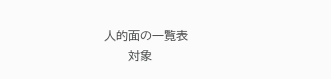人的面の一覧表
      対象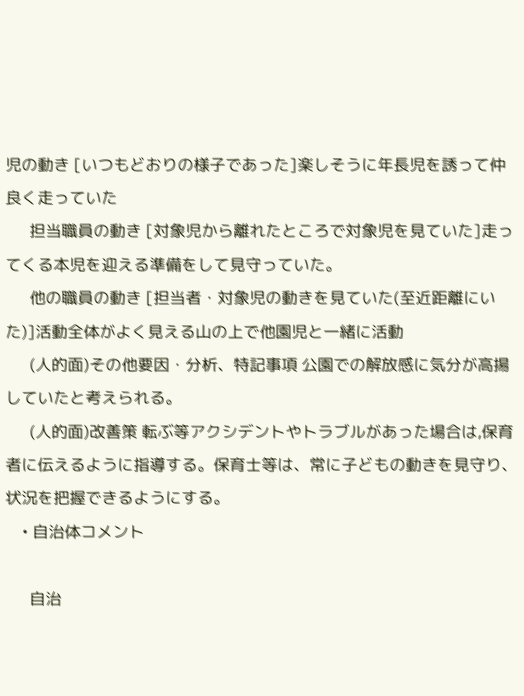児の動き [いつもどおりの様子であった]楽しそうに年長児を誘って仲良く走っていた
      担当職員の動き [対象児から離れたところで対象児を見ていた]走ってくる本児を迎える準備をして見守っていた。
      他の職員の動き [担当者・対象児の動きを見ていた(至近距離にいた)]活動全体がよく見える山の上で他園児と一緒に活動
      (人的面)その他要因・分析、特記事項 公園での解放感に気分が高揚していたと考えられる。
      (人的面)改善策 転ぶ等アクシデントやトラブルがあった場合は,保育者に伝えるように指導する。保育士等は、常に子どもの動きを見守り、状況を把握できるようにする。
    • 自治体コメント

      自治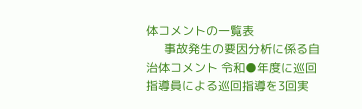体コメントの一覧表
      事故発生の要因分析に係る自治体コメント 令和●年度に巡回指導員による巡回指導を3回実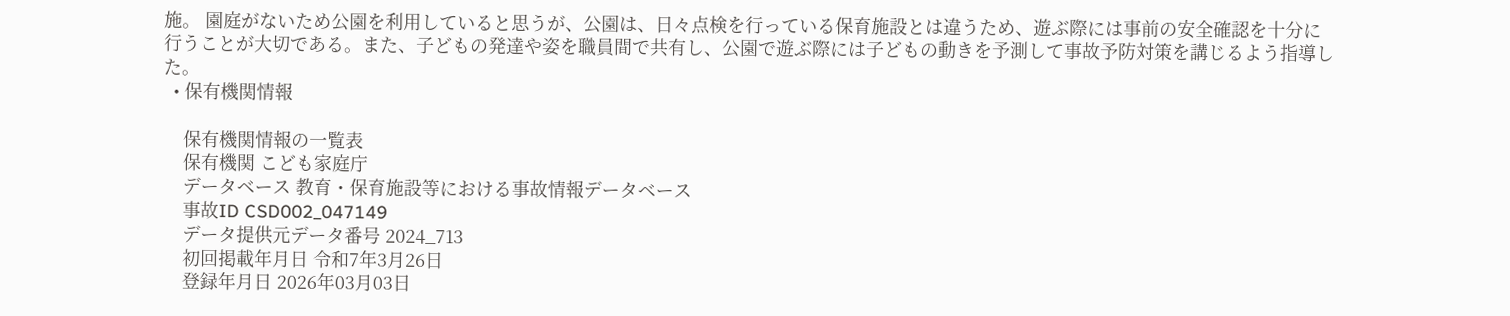施。 園庭がないため公園を利用していると思うが、公園は、日々点検を行っている保育施設とは違うため、遊ぶ際には事前の安全確認を十分に行うことが大切である。また、子どもの発達や姿を職員間で共有し、公園で遊ぶ際には子どもの動きを予測して事故予防対策を講じるよう指導した。
  • 保有機関情報

    保有機関情報の一覧表
    保有機関 こども家庭庁
    データベース 教育・保育施設等における事故情報データベース
    事故ID CSD002_047149
    データ提供元データ番号 2024_713
    初回掲載年月日 令和7年3月26日
    登録年月日 2026年03月03日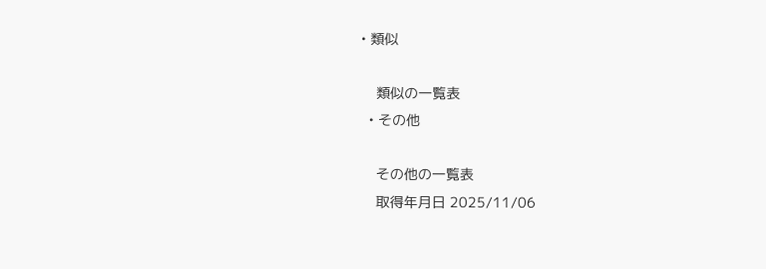• 類似

    類似の一覧表
  • その他

    その他の一覧表
    取得年月日 2025/11/06